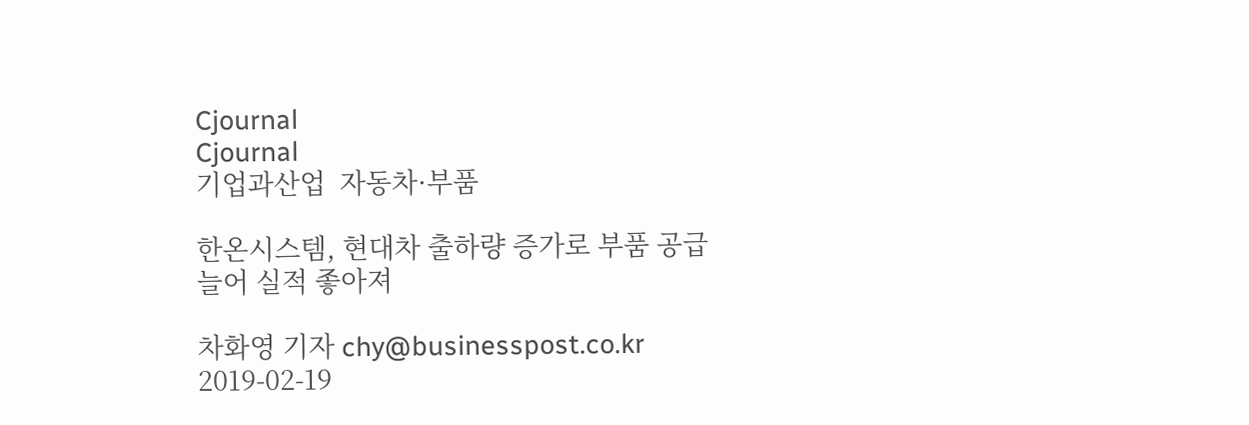Cjournal
Cjournal
기업과산업  자동차·부품

한온시스템, 현대차 출하량 증가로 부품 공급 늘어 실적 좋아져

차화영 기자 chy@businesspost.co.kr 2019-02-19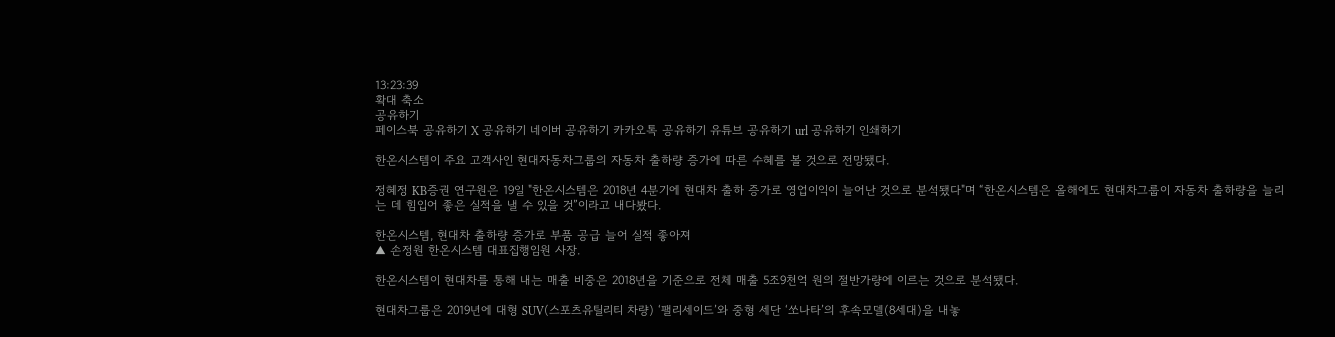13:23:39
확대 축소
공유하기
페이스북 공유하기 X 공유하기 네이버 공유하기 카카오톡 공유하기 유튜브 공유하기 url 공유하기 인쇄하기

한온시스템이 주요 고객사인 현대자동차그룹의 자동차 출하량 증가에 따른 수혜를 볼 것으로 전망됐다.

정혜정 KB증권 연구원은 19일 "한온시스템은 2018년 4분기에 현대차 출하 증가로 영업이익이 늘어난 것으로 분석됐다"며 “한온시스템은 올해에도 현대차그룹이 자동차 출하량을 늘리는 데 힘입어 좋은 실적을 낼 수 있을 것”이라고 내다봤다.

한온시스템, 현대차 출하량 증가로 부품 공급 늘어 실적 좋아져
▲ 손정원 한온시스템 대표집행임원 사장.

한온시스템이 현대차를 통해 내는 매출 비중은 2018년을 기준으로 전체 매출 5조9천억 원의 절반가량에 이르는 것으로 분석됐다.

현대차그룹은 2019년에 대형 SUV(스포츠유틸리티 차량) ‘팰리세이드’와 중형 세단 ‘쏘나타’의 후속모델(8세대)을 내놓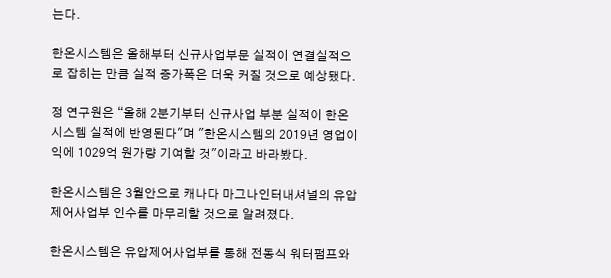는다.

한온시스템은 올해부터 신규사업부문 실적이 연결실적으로 잡히는 만큼 실적 증가폭은 더욱 커질 것으로 예상됐다.

정 연구원은 “올해 2분기부터 신규사업 부분 실적이 한온시스템 실적에 반영된다"며 "한온시스템의 2019년 영업이익에 1029억 원가량 기여할 것"이라고 바라봤다.

한온시스템은 3월안으로 캐나다 마그나인터내셔널의 유압제어사업부 인수를 마무리할 것으로 알려졌다.

한온시스템은 유압제어사업부를 통해 전동식 워터펌프와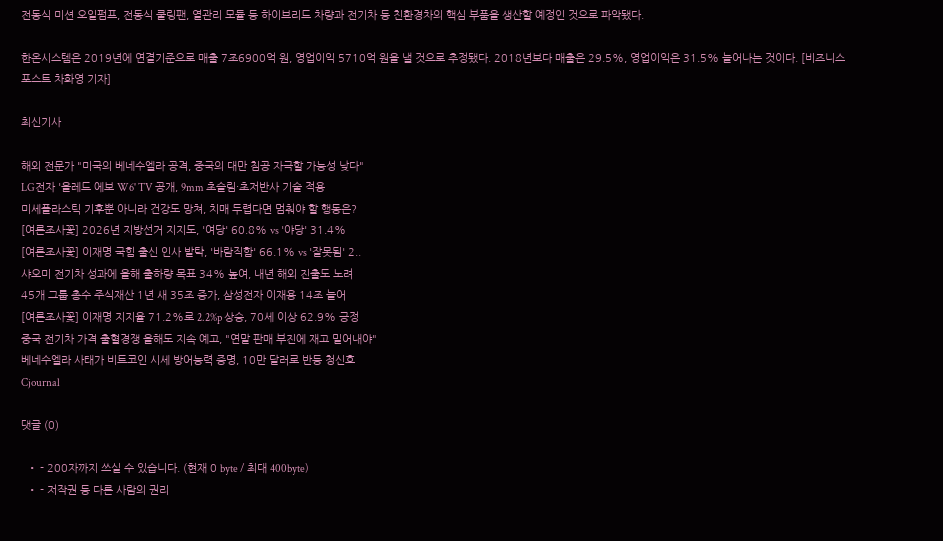전동식 미션 오일펌프, 전동식 쿨링팬, 열관리 모듈 등 하이브리드 차량과 전기차 등 친환경차의 핵심 부품을 생산할 예정인 것으로 파악됐다.

한온시스템은 2019년에 연결기준으로 매출 7조6900억 원, 영업이익 5710억 원을 낼 것으로 추정됐다. 2018년보다 매출은 29.5%, 영업이익은 31.5% 늘어나는 것이다. [비즈니스포스트 차화영 기자]

최신기사

해외 전문가 "미국의 베네수엘라 공격, 중국의 대만 침공 자극할 가능성 낮다"
LG전자 '올레드 에보 W6' TV 공개, 9mm 초슬림·초저반사 기술 적용
미세플라스틱 기후뿐 아니라 건강도 망쳐, 치매 두렵다면 멈춰야 할 행동은?
[여론조사꽃] 2026년 지방선거 지지도, '여당' 60.8% vs '야당' 31.4%
[여론조사꽃] 이재명 국힘 출신 인사 발탁, '바람직함' 66.1% vs '잘못됨' 2..
샤오미 전기차 성과에 올해 출하량 목표 34% 높여, 내년 해외 진출도 노려
45개 그룹 총수 주식재산 1년 새 35조 증가, 삼성전자 이재용 14조 늘어
[여론조사꽃] 이재명 지지율 71.2%로 2.2%p 상승, 70세 이상 62.9% 긍정
중국 전기차 가격 출혈경쟁 올해도 지속 예고, "연말 판매 부진에 재고 밀어내야"
베네수엘라 사태가 비트코인 시세 방어능력 증명, 10만 달러로 반등 청신호
Cjournal

댓글 (0)

  • - 200자까지 쓰실 수 있습니다. (현재 0 byte / 최대 400byte)
  • - 저작권 등 다른 사람의 권리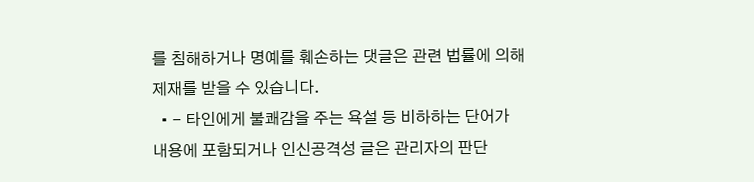를 침해하거나 명예를 훼손하는 댓글은 관련 법률에 의해 제재를 받을 수 있습니다.
  • - 타인에게 불쾌감을 주는 욕설 등 비하하는 단어가 내용에 포함되거나 인신공격성 글은 관리자의 판단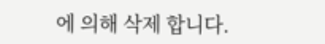에 의해 삭제 합니다.